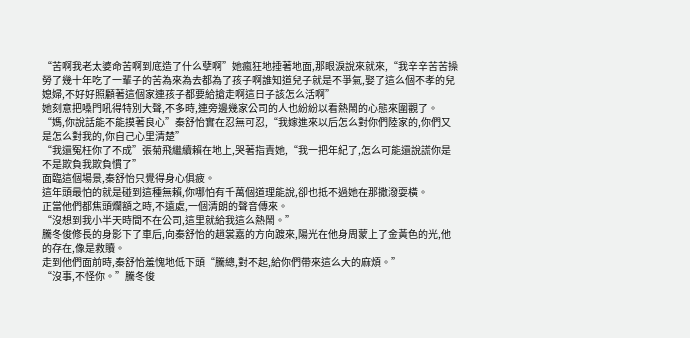“苦啊我老太婆命苦啊到底造了什么孽啊”她瘋狂地捶著地面,那眼淚說來就來,“我辛辛苦苦操勞了幾十年吃了一輩子的苦為來為去都為了孩子啊誰知道兒子就是不爭氣,娶了這么個不孝的兒媳婦,不好好照顧著這個家連孩子都要給搶走啊這日子該怎么活啊”
她刻意把嗓門吼得特別大聲,不多時,連旁邊幾家公司的人也紛紛以看熱鬧的心態來圍觀了。
“媽,你說話能不能摸著良心”秦舒怡實在忍無可忍,“我嫁進來以后怎么對你們陸家的,你們又是怎么對我的,你自己心里清楚”
“我還冤枉你了不成”張菊飛繼續賴在地上,哭著指責她,“我一把年紀了,怎么可能還說謊你是不是欺負我欺負慣了”
面臨這個場景,秦舒怡只覺得身心俱疲。
這年頭最怕的就是碰到這種無賴,你哪怕有千萬個道理能說,卻也抵不過她在那撒潑耍橫。
正當他們都焦頭爛額之時,不遠處,一個清朗的聲音傳來。
“沒想到我小半天時間不在公司,這里就給我這么熱鬧。”
騰冬俊修長的身影下了車后,向秦舒怡的趙裳嘉的方向踱來,陽光在他身周蒙上了金黃色的光,他的存在,像是救贖。
走到他們面前時,秦舒怡羞愧地低下頭“騰總,對不起,給你們帶來這么大的麻煩。”
“沒事,不怪你。”騰冬俊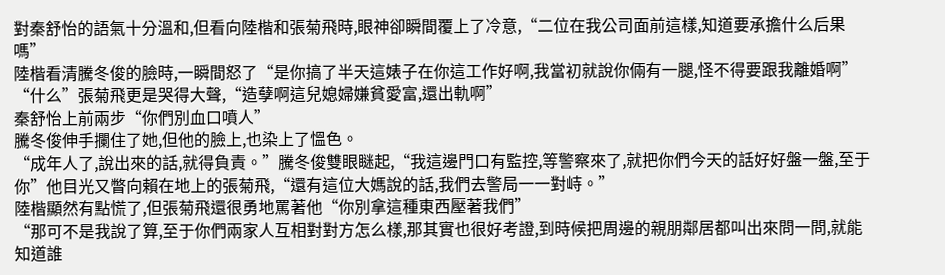對秦舒怡的語氣十分溫和,但看向陸楷和張菊飛時,眼神卻瞬間覆上了冷意,“二位在我公司面前這樣,知道要承擔什么后果嗎”
陸楷看清騰冬俊的臉時,一瞬間怒了“是你搞了半天這婊子在你這工作好啊,我當初就說你倆有一腿,怪不得要跟我離婚啊”
“什么”張菊飛更是哭得大聲,“造孽啊這兒媳婦嫌貧愛富,還出軌啊”
秦舒怡上前兩步“你們別血口噴人”
騰冬俊伸手攔住了她,但他的臉上,也染上了慍色。
“成年人了,說出來的話,就得負責。”騰冬俊雙眼瞇起,“我這邊門口有監控,等警察來了,就把你們今天的話好好盤一盤,至于你”他目光又瞥向賴在地上的張菊飛,“還有這位大媽說的話,我們去警局一一對峙。”
陸楷顯然有點慌了,但張菊飛還很勇地罵著他“你別拿這種東西壓著我們”
“那可不是我說了算,至于你們兩家人互相對對方怎么樣,那其實也很好考證,到時候把周邊的親朋鄰居都叫出來問一問,就能知道誰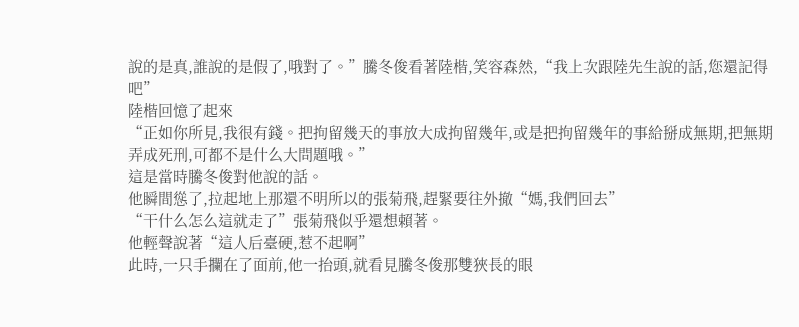說的是真,誰說的是假了,哦對了。”騰冬俊看著陸楷,笑容森然,“我上次跟陸先生說的話,您還記得吧”
陸楷回憶了起來
“正如你所見,我很有錢。把拘留幾天的事放大成拘留幾年,或是把拘留幾年的事給掰成無期,把無期弄成死刑,可都不是什么大問題哦。”
這是當時騰冬俊對他說的話。
他瞬間慫了,拉起地上那還不明所以的張菊飛,趕緊要往外撤“媽,我們回去”
“干什么怎么這就走了”張菊飛似乎還想賴著。
他輕聲說著“這人后臺硬,惹不起啊”
此時,一只手攔在了面前,他一抬頭,就看見騰冬俊那雙狹長的眼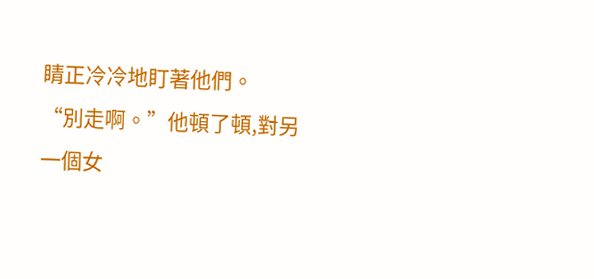睛正冷冷地盯著他們。
“別走啊。”他頓了頓,對另一個女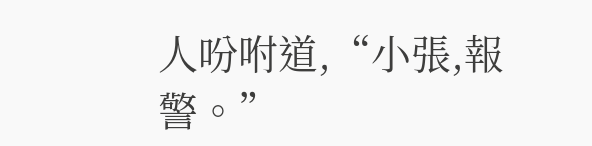人吩咐道,“小張,報警。”